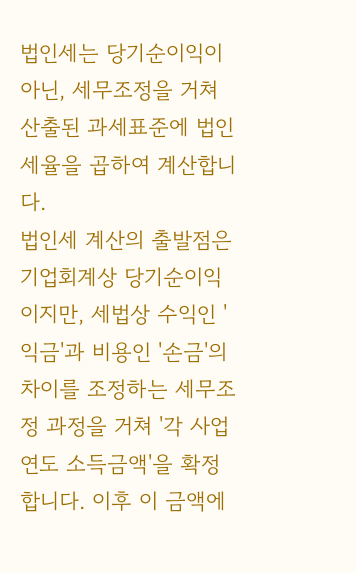법인세는 당기순이익이 아닌, 세무조정을 거쳐 산출된 과세표준에 법인세율을 곱하여 계산합니다.
법인세 계산의 출발점은 기업회계상 당기순이익이지만, 세법상 수익인 '익금'과 비용인 '손금'의 차이를 조정하는 세무조정 과정을 거쳐 '각 사업연도 소득금액'을 확정합니다. 이후 이 금액에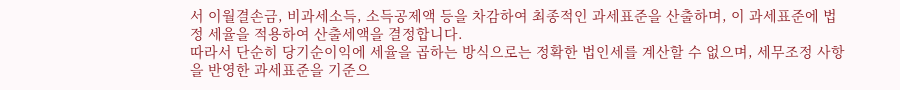서 이월결손금, 비과세소득, 소득공제액 등을 차감하여 최종적인 과세표준을 산출하며, 이 과세표준에 법정 세율을 적용하여 산출세액을 결정합니다.
따라서 단순히 당기순이익에 세율을 곱하는 방식으로는 정확한 법인세를 계산할 수 없으며, 세무조정 사항을 반영한 과세표준을 기준으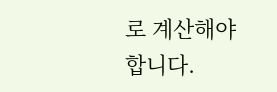로 계산해야 합니다.